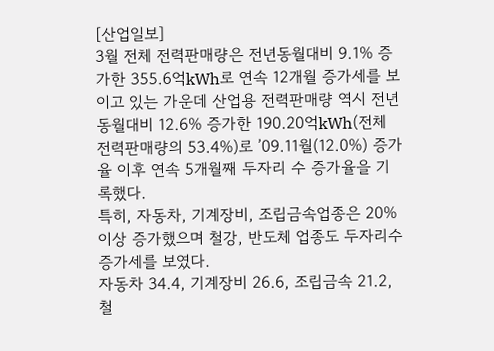[산업일보]
3월 전체 전력판매량은 전년동월대비 9.1% 증가한 355.6억kWh로 연속 12개월 증가세를 보이고 있는 가운데 산업용 전력판매량 역시 전년동월대비 12.6% 증가한 190.20억kWh(전체 전력판매량의 53.4%)로 ’09.11월(12.0%) 증가율 이후 연속 5개월째 두자리 수 증가율을 기록했다.
특히, 자동차, 기계장비, 조립금속업종은 20% 이상 증가했으며 철강, 반도체 업종도 두자리수 증가세를 보였다.
자동차 34.4, 기계장비 26.6, 조립금속 21.2, 철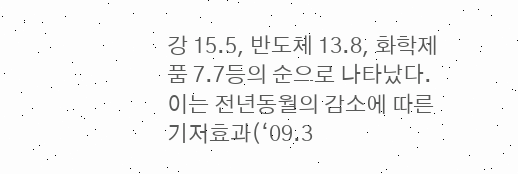강 15.5, 반도체 13.8, 화학제품 7.7등의 순으로 나타났다.
이는 전년동월의 감소에 따른 기저효과(‘09.3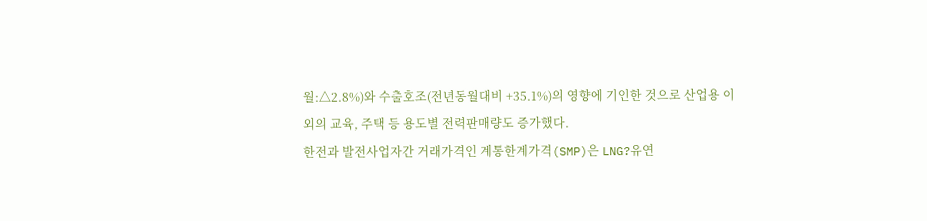월:△2.8%)와 수출호조(전년동월대비 +35.1%)의 영향에 기인한 것으로 산업용 이외의 교육, 주택 등 용도별 전력판매량도 증가했다.
한전과 발전사업자간 거래가격인 계통한계가격(SMP)은 LNG?유연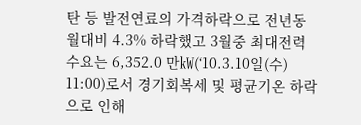탄 등 발전연료의 가격하락으로 전년동월대비 4.3% 하락했고 3월중 최대전력수요는 6,352.0 만㎾(‘10.3.10일(수) 11:00)로서 경기회복세 및 평균기온 하락으로 인해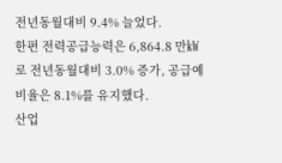전년동월대비 9.4% 늘었다.
한편 전력공급능력은 6,864.8 만㎾로 전년동월대비 3.0% 증가, 공급예비율은 8.1%를 유지했다.
산업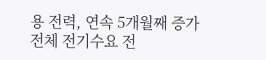용 전력, 연속 5개월째 증가
전체 전기수요 전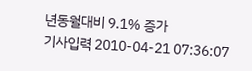년동월대비 9.1% 증가
기사입력 2010-04-21 07:36:07